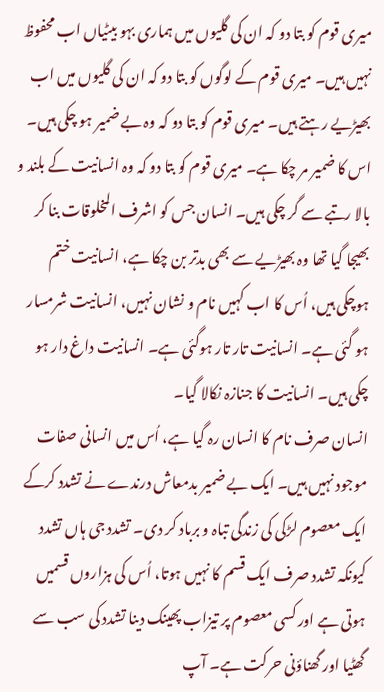میری قوم کو بتا دو کہ ان کی گلیوں میں ہماری بہو بیٹیاں اب محفوظ نہیں ہیں۔ میری قوم کے لوگوں کو بتا دو کہ ان کی گلیوں میں اب بھیڑیے رہتے ہیں۔ میری قوم کو بتا دو کہ وہ بے ضمیر ہو چکی ہیں۔ اس کا ضمیر مر چکا ہے۔ میری قوم کو بتا دو کہ وہ انسانیت کے بلند و بالا رتبے سے گر چکی ہیں۔ انسان جس کو اشرف المخلوقات بنا کر بھیجا گیا تھا وہ بھیڑیے سے بھی بدتر بن چکا ہے، انسانیت ختم ہوچکی ہیں، اُس کا اب کہیں نام و نشان نہیں، انسانیت شرمسار ہو گئی ہے۔ انسانیت تار تار ہوگئی ہے۔ انسانیت داغ دار ہو چکی ہیں۔ انسانیت کا جنازہ نکالا گیا۔
انسان صرف نام کا انسان رہ گیا ہے، اُس میں انسانی صفات موجود نہیں ہیں۔ ایک بے ضمیر بدمعاش درندے نے تشدد کرکے ایک معصوم لڑکی کی زندگی تباہ و برباد کر دی۔ تشدد جی ہاں تشدد کیونکہ تشدد صرف ایک قسم کا نہیں ہوتا، اُس کی ہزاروں قسمیں ہوتی ہے اور کسی معصوم پر تیزاب پھینک دینا تشدد کی سب سے گھٹیا اور گھناؤنی حرکت ہے۔ آپ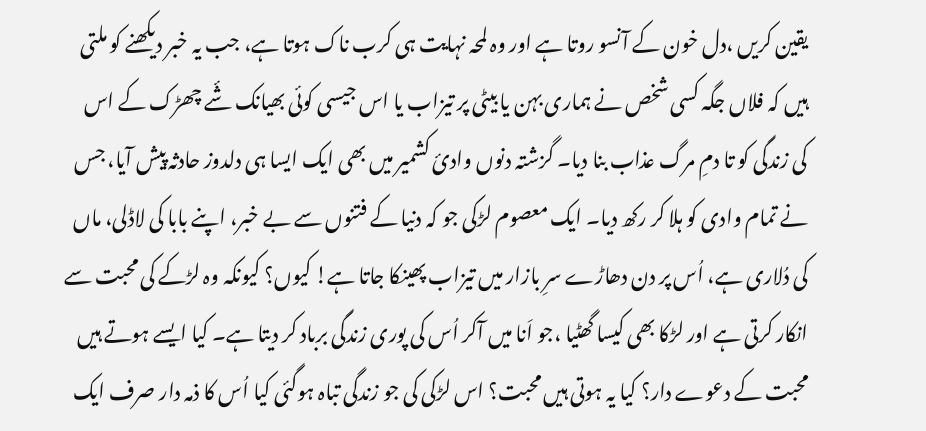یقین کریں ،دل خون کے آنسو روتا ہے اور وہ لمحہ نہایت ہی کرب ناک ہوتا ہے، جب یہ خبر دیکھنے کو ملتی ہیں کہ فلاں جگہ کسی شخص نے ہماری بہن یا بیٹی پر تیزاب یا اس جیسی کوئی بھیانک شٔے چھڑک کے اس کی زندگی کو تا دمِ مرگ عذاب بنا دیا۔ گزشتہ دنوں وادئ کشمیر میں بھی ایک ایسا ہی دلدوز حادثہ پیش آیا، جس نے تمام وادی کو ہلا کر رکھ دیا۔ ایک معصوم لڑکی جو کہ دنیا کے فتنوں سے بے خبر، اپنے بابا کی لاڈلی، ماں کی دُلاری ہے، اُس پر دن دھاڑے سرِ بازار میں تیزاب پھینکا جاتا ہے! کیوں؟ کیونکہ وہ لڑکے کی محبت سے انکار کرتی ہے اور لڑکا بھی کیسا گھٹیا ،جو اَنا میں آکر اُس کی پوری زندگی برباد کر دیتا ہے۔ کیا ایسے ہوتے ہیں محبت کے دعوے دار؟ کیا یہ ہوتی ہیں محبت؟ اس لڑکی کی جو زندگی تباہ ہوگئی کیا اُس کا ذمہ دار صرف ایک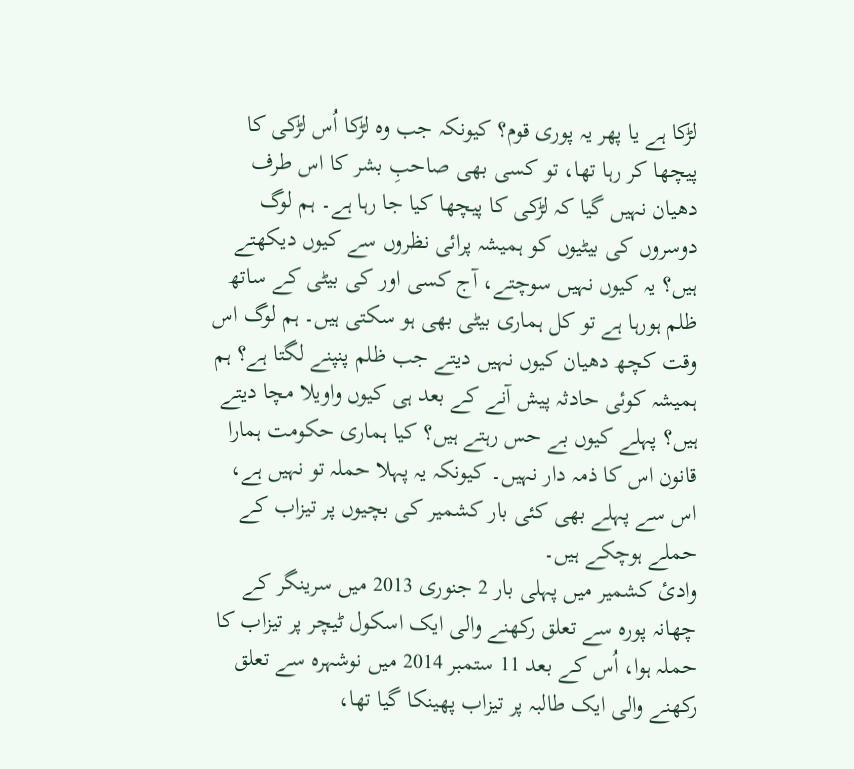لڑکا ہے یا پھر یہ پوری قوم؟ کیونکہ جب وہ لڑکا اُس لڑکی کا پیچھا کر رہا تھا، تو کسی بھی صاحبِ بشر کا اس طرف دھیان نہیں گیا کہ لڑکی کا پیچھا کیا جا رہا ہے۔ ہم لوگ دوسروں کی بیٹیوں کو ہمیشہ پرائی نظروں سے کیوں دیکھتے ہیں؟ یہ کیوں نہیں سوچتے، آج کسی اور کی بیٹی کے ساتھ ظلم ہورہا ہے تو کل ہماری بیٹی بھی ہو سکتی ہیں۔ ہم لوگ اس وقت کچھ دھیان کیوں نہیں دیتے جب ظلم پنپنے لگتا ہے؟ ہم ہمیشہ کوئی حادثہ پیش آنے کے بعد ہی کیوں واویلا مچا دیتے ہیں؟ پہلے کیوں بے حس رہتے ہیں؟ کیا ہماری حکومت ہمارا قانون اس کا ذمہ دار نہیں۔ کیونکہ یہ پہلا حملہ تو نہیں ہے، اس سے پہلے بھی کئی بار کشمیر کی بچیوں پر تیزاب کے حملے ہوچکے ہیں۔
وادئ کشمیر میں پہلی بار 2 جنوری 2013 میں سرینگر کے چھانہ پورہ سے تعلق رکھنے والی ایک اسکول ٹیچر پر تیزاب کا حملہ ہوا، اُس کے بعد 11 ستمبر 2014 میں نوشہرہ سے تعلق رکھنے والی ایک طالبہ پر تیزاب پھینکا گیا تھا،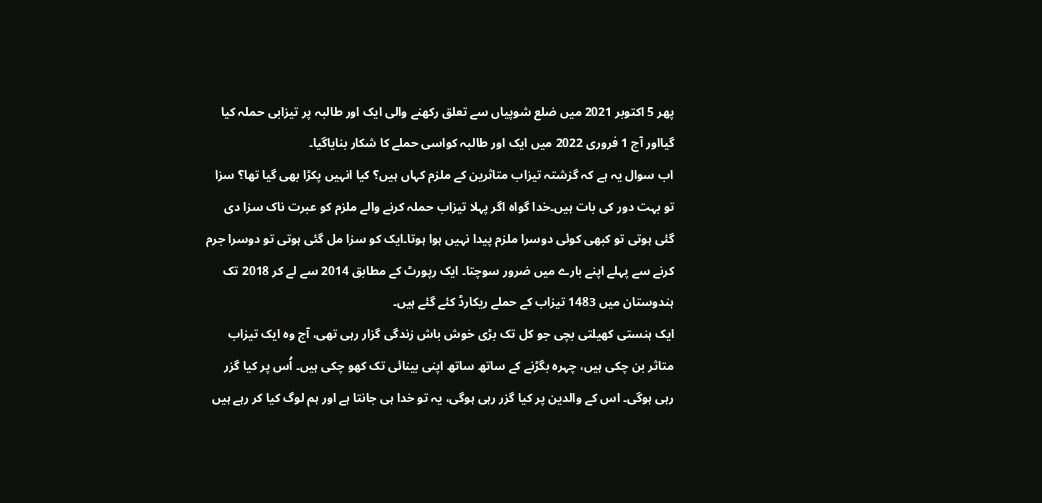پھر 5 اکتوبر 2021 میں ضلع شوپیاں سے تعلق رکھنے والی ایک اور طالبہ پر تیزابی حملہ کیا گیااور آج 1 فروری 2022 میں ایک اور طالبہ کواسی حملے کا شکار بنایاگیا۔
اب سوال یہ ہے کہ گزشتہ تیزاب متاثرین کے ملزم کہاں ہیں؟ کیا انہیں پکڑا بھی گیا تھا؟ سزا تو بہت دور کی بات ہیں۔خدا گواہ اگر پہلا تیزاب حملہ کرنے والے ملزم کو عبرت ناک سزا دی گئی ہوتی تو کبھی کوئی دوسرا ملزم پیدا نہیں ہوا ہوتا۔ایک کو سزا مل گئی ہوتی تو دوسرا جرم کرنے سے پہلے اپنے بارے میں ضرور سوچتا۔ ایک رپورٹ کے مطابق 2014 سے لے کر 2018 تک ہندوستان میں 1483 تیزاب کے حملے ریکارڈ کئے گئے ہیں۔
ایک ہنستی کھیلتی بچی جو کل تک بڑی خوش باش زندگی گزار رہی تھی، آج وہ ایک تیزاب متاثر بن چکی ہیں، چہرہ بگڑنے کے ساتھ ساتھ اپنی بینائی تک کھو چکی ہیں۔ اُس پر کیا گزر رہی ہوگی۔ اس کے والدین پر کیا گزر رہی ہوگی، یہ تو خدا ہی جانتا ہے اور ہم لوگ کیا کر رہے ہیں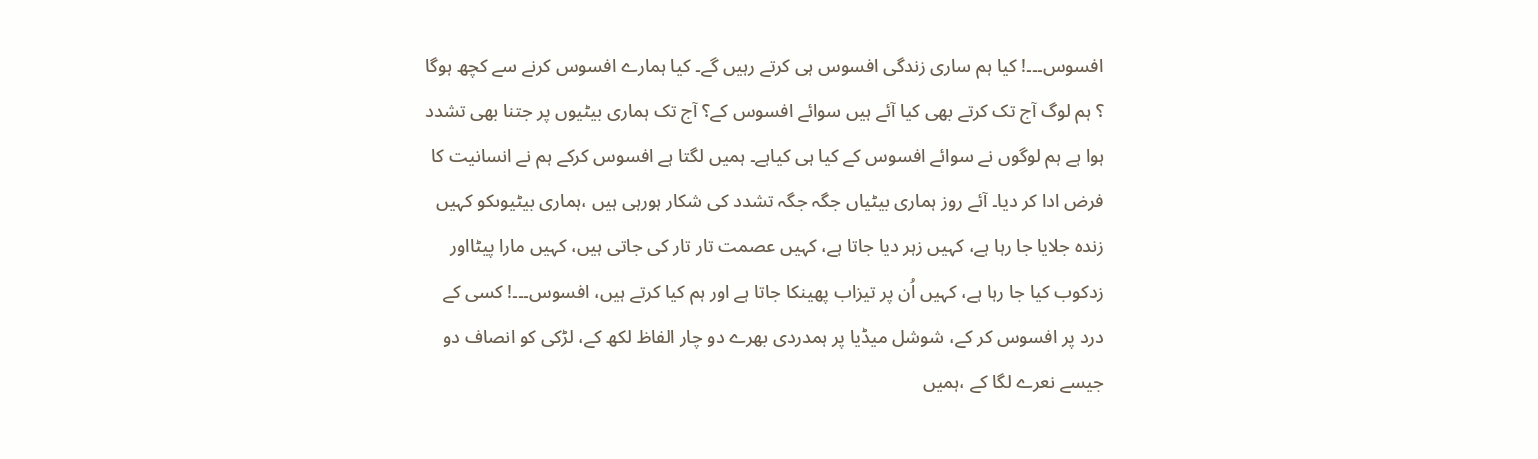افسوس۔۔۔! کیا ہم ساری زندگی افسوس ہی کرتے رہیں گے۔ کیا ہمارے افسوس کرنے سے کچھ ہوگا ؟ ہم لوگ آج تک کرتے بھی کیا آئے ہیں سوائے افسوس کے؟ آج تک ہماری بیٹیوں پر جتنا بھی تشدد ہوا ہے ہم لوگوں نے سوائے افسوس کے کیا ہی کیاہے۔ ہمیں لگتا ہے افسوس کرکے ہم نے انسانیت کا فرض ادا کر دیا۔ آئے روز ہماری بیٹیاں جگہ جگہ تشدد کی شکار ہورہی ہیں ،ہماری بیٹیوںکو کہیں زندہ جلایا جا رہا ہے، کہیں زہر دیا جاتا ہے، کہیں عصمت تار تار کی جاتی ہیں، کہیں مارا پیٹااور زدکوب کیا جا رہا ہے، کہیں اُن پر تیزاب پھینکا جاتا ہے اور ہم کیا کرتے ہیں، افسوس۔۔۔! کسی کے درد پر افسوس کر کے، شوشل میڈیا پر ہمدردی بھرے دو چار الفاظ لکھ کے، لڑکی کو انصاف دو جیسے نعرے لگا کے ،ہمیں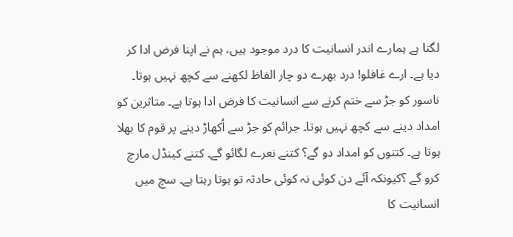لگتا ہے ہمارے اندر انسانیت کا درد موجود ہیں، ہم نے اپنا فرض ادا کر دیا ہے۔ ارے غافلو! درد بھرے دو چار الفاظ لکھنے سے کچھ نہیں ہوتا۔ ناسور کو جڑ سے ختم کرنے سے انسانیت کا فرض ادا ہوتا ہے۔ متاثرین کو امداد دینے سے کچھ نہیں ہوتا۔ جرائم کو جڑ سے اُکھاڑ دینے پر قوم کا بھلا ہوتا ہے۔ کتنوں کو امداد دو گے؟ کتنے نعرے لگائو گے۔ کتنے کینڈل مارچ کرو گے ؟کیونکہ آئے دن کوئی نہ کوئی حادثہ تو ہوتا رہتا ہے۔ سچ میں انسانیت کا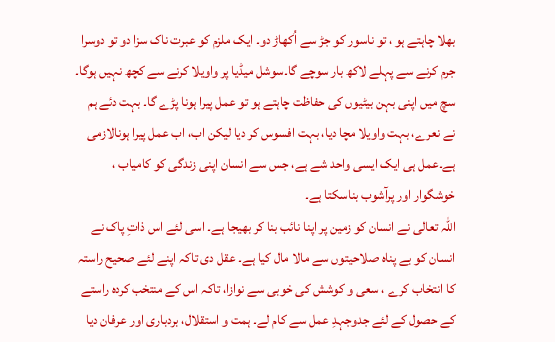بھلا چاہتے ہو ، تو ناسور کو جڑ سے اُکھاڑ دو۔ ایک ملزم کو عبرت ناک سزا دو تو دوسرا جرم کرنے سے پہلے لاکھ بار سوچے گا۔سوشل میڈیا پر واویلا کرنے سے کچھ نہیں ہوگا۔ سچ میں اپنی بہن بیٹیوں کی حفاظت چاہتے ہو تو عمل پیرا ہونا پڑے گا۔ بہت دئے ہم نے نعرے، بہت واویلا مچا دیا، بہت افسوس کر دیا لیکن اب، اب عمل پیرا ہونالازمی ہے۔عمل ہی ایک ایسی واحد شے ہے، جس سے انسان اپنی زندگی کو کامیاب ، خوشگوار اور پرآشوب بناسکتا ہے۔
اللہ تعالی نے انسان کو زمین پر اپنا نائب بنا کر بھیجا ہے۔ اسی لئے اس ذاتِ پاک نے انسان کو بے پناہ صلاحیتوں سے مالا مال کیا ہے۔ عقل دی تاکہ اپنے لئے صحیح راستہ کا انتخاب کرے ، سعی و کوشش کی خوبی سے نوازا، تاکہ اس کے منتخب کردہ راستے کے حصول کے لئے جدوجہدِ عمل سے کام لے۔ ہمت و استقلال، بردباری اور عرفان دیا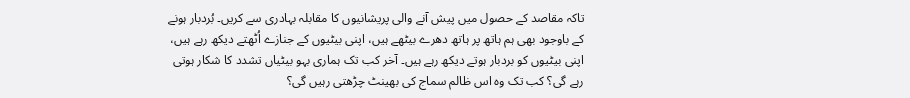تاکہ مقاصد کے حصول میں پیش آنے والی پریشانیوں کا مقابلہ بہادری سے کریں۔ بُردبار ہونے کے باوجود بھی ہم ہاتھ پر ہاتھ دھرے بیٹھے ہیں، اپنی بیٹیوں کے جنازے اُٹھتے دیکھ رہے ہیں، اپنی بیٹیوں کو بردبار ہوتے دیکھ رہے ہیں۔ آخر کب تک ہماری بہو بیٹیاں تشدد کا شکار ہوتی رہے گی؟ کب تک وہ اس ظالم سماج کی بھینٹ چڑھتی رہیں گی؟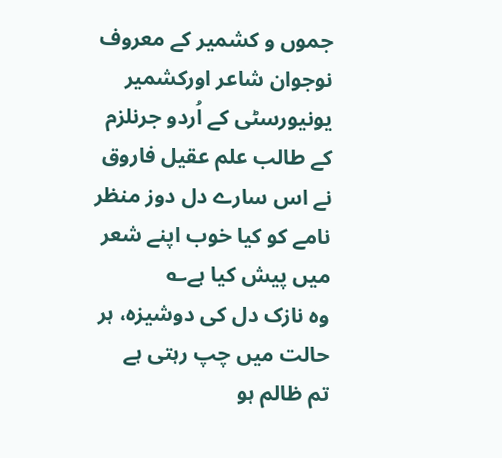جموں و کشمیر کے معروف نوجوان شاعر اورکشمیر یونیورسٹی کے اُردو جرنلزم کے طالب علم عقیل فاروق نے اس سارے دل دوز منظر نامے کو کیا خوب اپنے شعر میں پیش کیا ہے؎
وہ نازک دل کی دوشیزہ، ہر حالت میں چپ رہتی ہے
تم ظالم ہو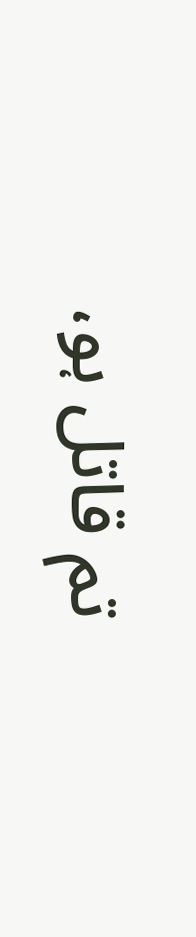تم قاتل ہو،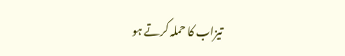تیزاب کا حملہ کرتے ہو